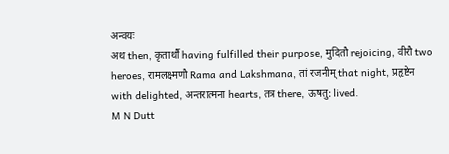अन्वयः
अथ then, कृतार्थौ having fulfilled their purpose, मुदितौ rejoicing, वीरौ two heroes, रामलक्ष्मणौ Rama and Lakshmana, तां रजनीम् that night, प्रहृष्टेन with delighted, अन्तरात्मना hearts, तत्र there, ऊषतु: lived.
M N Dutt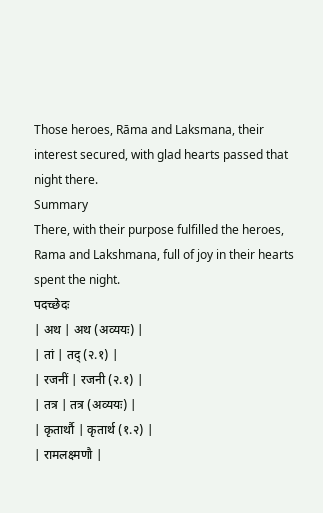Those heroes, Rāma and Laksmana, their interest secured, with glad hearts passed that night there.
Summary
There, with their purpose fulfilled the heroes, Rama and Lakshmana, full of joy in their hearts spent the night.
पदच्छेदः
| अथ | अथ (अव्ययः) |
| तां | तद् (२.१) |
| रजनीं | रजनी (२.१) |
| तत्र | तत्र (अव्ययः) |
| कृतार्थौ | कृतार्थ (१.२) |
| रामलक्ष्मणौ |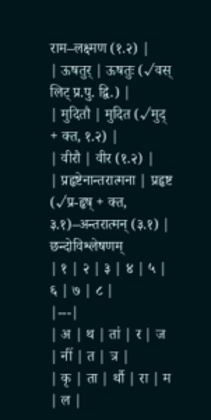राम–लक्ष्मण (१.२) |
| ऊषतुर् | ऊषतुः (√वस् लिट् प्र.पु. द्वि.) |
| मुदितौ | मुदित (√मुद् + क्त, १.२) |
| वीरौ | वीर (१.२) |
| प्रहृष्टेनान्तरात्मना | प्रहृष्ट (√प्र-हृष् + क्त, ३.१)–अन्तरात्मन् (३.१) |
छन्दोविश्लेषणम्
| १ | २ | ३ | ४ | ५ | ६ | ७ | ८ |
|---|
| अ | थ | तां | र | ज | नीं | त | त्र |
| कृ | ता | र्थौ | रा | म | ल |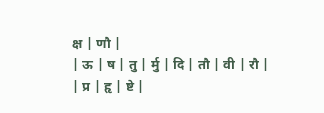क्ष | णौ |
| ऊ | ष | तु | र्मु | दि | तौ | वी | रौ |
| प्र | हृ | ष्टे |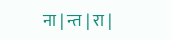ना | न्त | रा |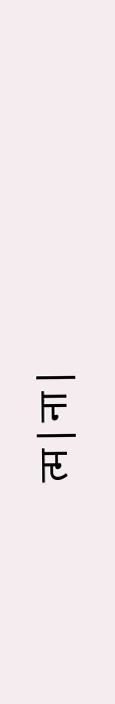त्म | ना |